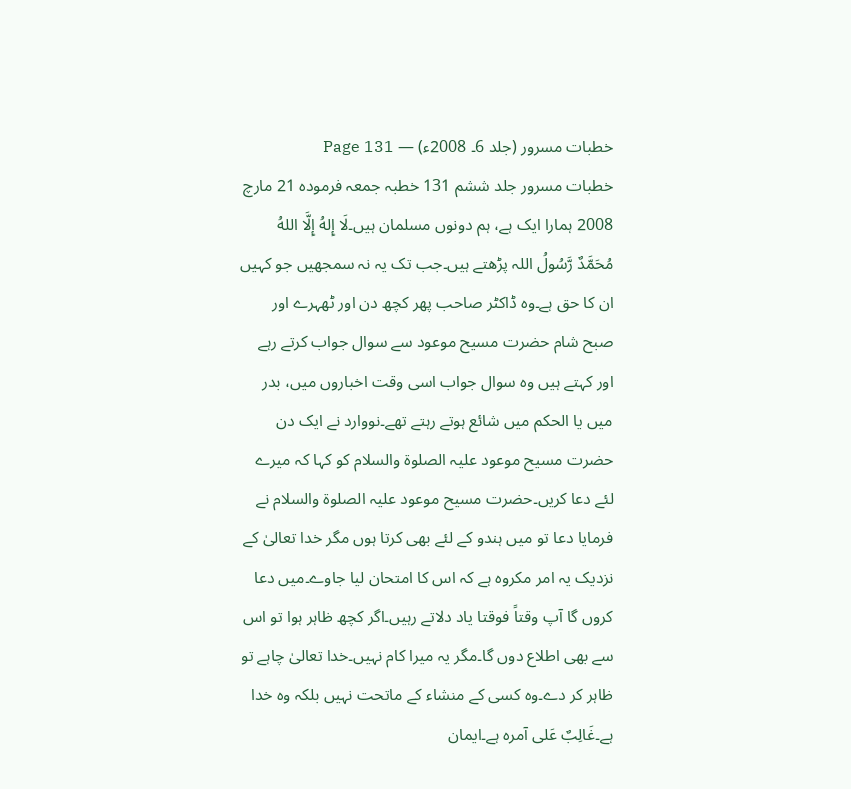خطبات مسرور (جلد 6۔ 2008ء) — Page 131
خطبات مسرور جلد ششم 131 خطبہ جمعہ فرمودہ 21 مارچ 2008 ہمارا ایک ہے، ہم دونوں مسلمان ہیں۔لَا إِلهُ إِلَّا اللهُ مُحَمَّدٌ رَّسُولُ اللہ پڑھتے ہیں۔جب تک یہ نہ سمجھیں جو کہیں ان کا حق ہے۔وہ ڈاکٹر صاحب پھر کچھ دن اور ٹھہرے اور صبح شام حضرت مسیح موعود سے سوال جواب کرتے رہے اور کہتے ہیں وہ سوال جواب اسی وقت اخباروں میں، بدر میں یا الحکم میں شائع ہوتے رہتے تھے۔نووارد نے ایک دن حضرت مسیح موعود علیہ الصلوۃ والسلام کو کہا کہ میرے لئے دعا کریں۔حضرت مسیح موعود علیہ الصلوۃ والسلام نے فرمایا دعا تو میں ہندو کے لئے بھی کرتا ہوں مگر خدا تعالیٰ کے نزدیک یہ امر مکروہ ہے کہ اس کا امتحان لیا جاوے۔میں دعا کروں گا آپ وقتاً فوقتا یاد دلاتے رہیں۔اگر کچھ ظاہر ہوا تو اس سے بھی اطلاع دوں گا۔مگر یہ میرا کام نہیں۔خدا تعالیٰ چاہے تو ظاہر کر دے۔وہ کسی کے منشاء کے ماتحت نہیں بلکہ وہ خدا ہے۔غَالِبٌ عَلی آمرہ ہے۔ایمان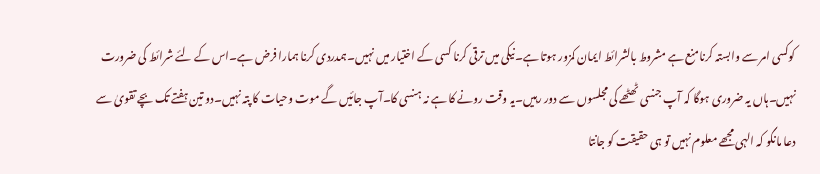کوکسی امر سے وابستہ کرنامنع ہے مشروط بالشرائط ایمان کمزور ہوتا ہے۔نیکی میں ترقی کرنا کسی کے اختیار میں نہیں۔ہمدردی کرنا ہمارا فرض ہے۔اس کے لئے شرائط کی ضرورت نہیں۔ہاں یہ ضروری ہوگا کہ آپ جنسی ٹھٹھے کی مجلسوں سے دور رہیں۔یہ وقت رونے کا ہے نہ ہنسی کا۔آپ جائیں گے موت وحیات کا پتہ نہیں۔دو تین ہفتے تک بچے تقویٰ سے دعا مانگو کہ الہی مجھے معلوم نہیں تو ہی حقیقت کو جانتا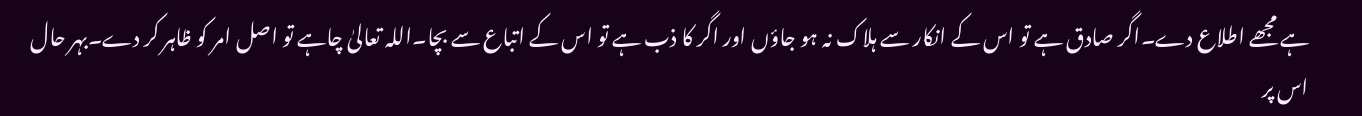ہے مجھے اطلاع دے۔اگر صادق ہے تو اس کے انکار سے ہلاک نہ ہو جاؤں اور اگر کا ذب ہے تو اس کے اتباع سے بچا۔اللہ تعالیٰ چاہے تو اصل امر کو ظاہر کر دے۔بہر حال اس پر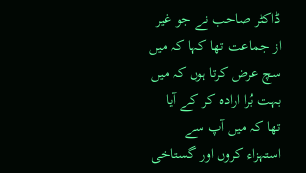ڈاکٹر صاحب نے جو غیر از جماعت تھا کہا کہ میں سچ عرض کرتا ہوں کہ میں بہت بُرا ارادہ کر کے آیا تھا کہ میں آپ سے استہزاء کروں اور گستاخی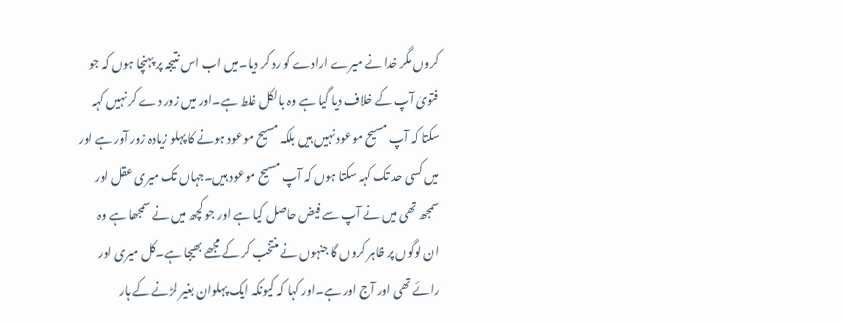کروں مگر خدا نے میرے ارادے کو رد کر دیا۔میں اب اس نتیجہ پر پہنچا ہوں کہ جو فتویٰ آپ کے خلاف دیا گیا ہے وہ بالکل غلط ہے۔اور میں زور دے کر نہیں کہہ سکتا کہ آپ مسیح موعود نہیں ہیں بلکہ مسیح موعود ہونے کا پہلو زیادہ زور آور ہے اور میں کسی حد تک کہہ سکتا ہوں کہ آپ مسیح موعود ہیں۔جہاں تک میری عقل اور سمجھ تھی میں نے آپ سے فیض حاصل کیا ہے اور جو کچھ میں نے سمجھا ہے وہ ان لوگوں پر ظاہر کروں گا جنہوں نے منتخب کر کے مجھے بھیجا ہے۔کل میری اور رائے تھی اور آج اور ہے۔اور کہا کہ کیونکہ ایک پہلوان بغیر لڑنے کے ہار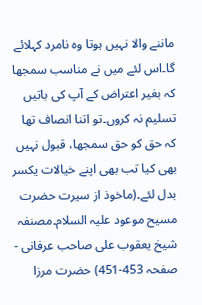ماننے والا نہیں ہوتا وہ نامرد کہلائے گا۔اس لئے میں نے مناسب سمجھا کہ بغیر اعتراض کے آپ کی باتیں تسلیم نہ کروں۔تو اتنا انصاف تھا کہ حق کو حق سمجھا، قبول نہیں بھی کیا تب بھی اپنے خیالات یکسر بدل لئے۔(ماخوذ از سیرت حضرت مسیح موعود علیہ السلام۔مصنفہ شیخ یعقوب علی صاحب عرفانی - صفحہ 453-451) حضرت مرزا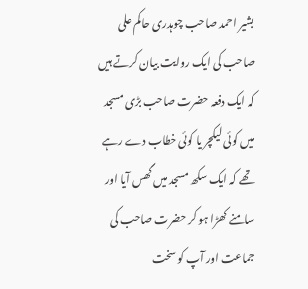بشیر احمد صاحب چوہدری حاکم علی صاحب کی ایک روایت بیان کرتے ہیں کہ ایک دفعہ حضرت صاحب بڑی مسجد میں کوئی لیکچر یا کوئی خطاب دے رہے تھے کہ ایک سکھ مسجد میں گھس آیا اور سامنے کھڑا ہو کر حضرت صاحب کی جماعت اور آپ کو سخت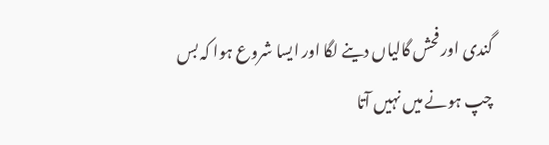گندی اور فحش گالیاں دینے لگا اور ایسا شروع ہوا کہ بس چپ ہونے میں نہیں آتا